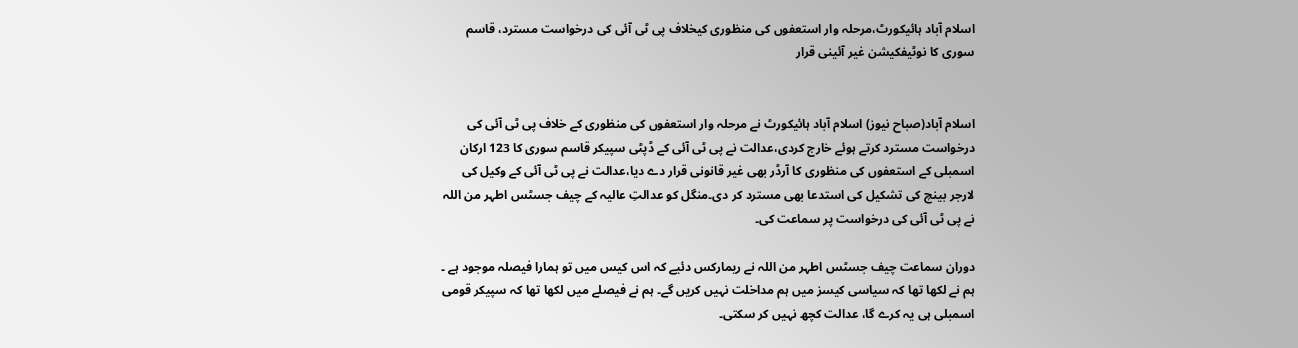اسلام آباد ہائیکورٹ،مرحلہ وار استعفوں کی منظوری کیخلاف پی ٹی آئی کی درخواست مسترد، قاسم سوری کا نوٹیفکیشن غیر آئینی قرار


اسلام آباد(صباح نیوز) اسلام آباد ہائیکورٹ نے مرحلہ وار استعفوں کی منظوری کے خلاف پی ٹی آئی کی درخواست مسترد کرتے ہوئے خارج کردی،عدالت نے پی ٹی آئی کے ڈپٹی سپیکر قاسم سوری کا 123 ارکان اسمبلی کے استعفوں کی منظوری کا آرڈر بھی غیر قانونی قرار دے دیا،عدالت نے پی ٹی آئی کے وکیل کی لارجر بینچ کی تشکیل کی استدعا بھی مسترد کر دی۔منگل کو عدالتِ عالیہ کے چیف جسٹس اطہر من اللہ نے پی ٹی آئی کی درخواست پر سماعت کی۔

دوران سماعت چیف جسٹس اطہر من اللہ نے ریمارکس دئیے کہ اس کیس میں تو ہمارا فیصلہ موجود ہے ۔ ہم نے لکھا تھا کہ سیاسی کیسز میں ہم مداخلت نہیں کریں گے۔ ہم نے فیصلے میں لکھا تھا کہ سپیکر قومی اسمبلی ہی یہ کرے گا، عدالت کچھ نہیں کر سکتی۔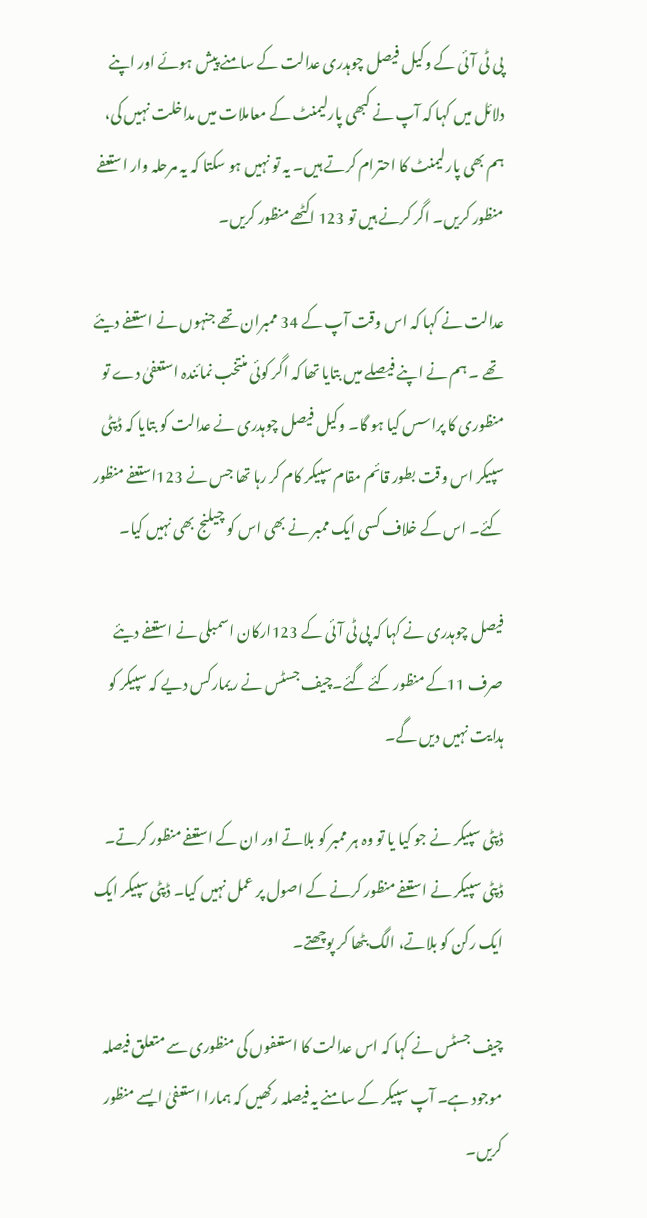پی ٹی آئی کے وکیل فیصل چوہدری عدالت کے سامنے پیش ہوئے اور اپنے دلائل میں کہا کہ آپ نے کبھی پارلیمنٹ کے معاملات میں مداخلت نہیں کی، ہم بھی پارلیمنٹ کا احترام کرتے ہیں۔ یہ تو نہیں ہو سکتا کہ یہ مرحلہ وار استعفے منظور کریں۔ اگر کرنے ہیں تو 123 اکٹھے منظور کریں۔

عدالت نے کہا کہ اس وقت آپ کے 34 ممبران تھے جنہوں نے استعفے دیئے تھے ۔ ہم نے اپنے فیصلے میں بتایا تھا کہ اگر کوئی منتخب نمائندہ استعفیٰ دے تو منظوری کا پراسس کیا ہو گا۔ وکیل فیصل چوہدری نے عدالت کو بتایا کہ ڈپٹی سپیکر اس وقت بطور قائم مقام سپیکر کام کر رہا تھا جس نے 123استعفے منظور کئے۔ اس کے خلاف کسی ایک ممبر نے بھی اس کو چیلنج بھی نہیں کیا۔

فیصل چوہدری نے کہا کہ پی ٹی آئی کے 123ارکان اسمبلی نے استعفے دیئے صرف 11کے منظور کئے گئے۔چیف جسٹس نے ریمارکس دیے کہ سپیکر کو ہدایت نہیں دیں گے۔

ڈپٹی سپیکر نے جو کیا یا تو وہ ہر ممبر کو بلاتے اور ان کے استعفے منظور کرتے۔ ڈپٹی سپیکر نے استعفے منظور کرنے کے اصول پر عمل نہیں کیا۔ ڈپٹی سپیکر ایک ایک رکن کو بلاتے، الگ بٹھا کر پوچھتے۔

چیف جسٹس نے کہا کہ اس عدالت کا استعفوں کی منظوری سے متعلق فیصلہ موجود ہے۔ آپ سپیکر کے سامنے یہ فیصلہ رکھیں کہ ہمارا استعفیٰ ایسے منظور کریں۔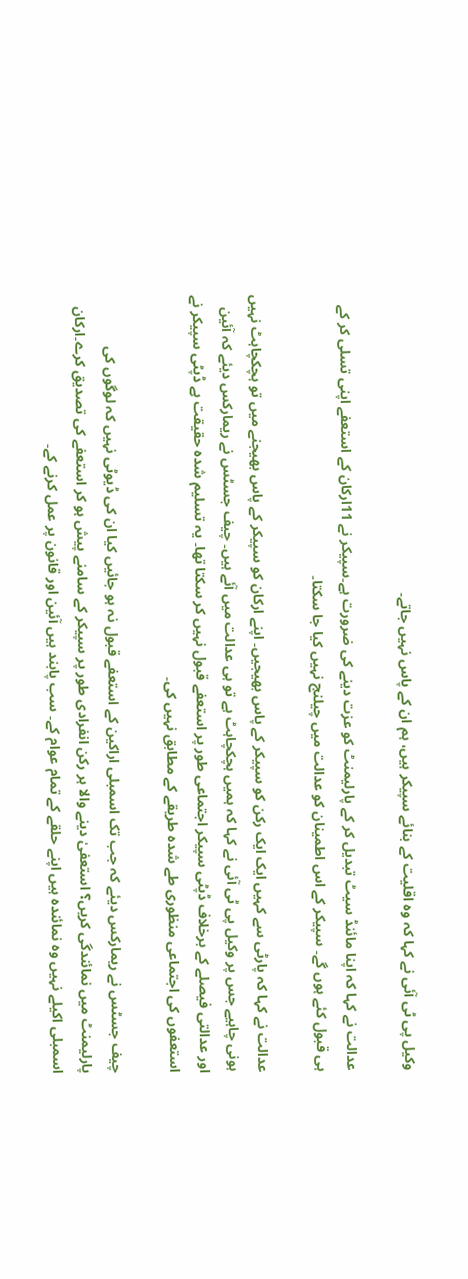وکیل پی ٹی آئی نے کہا کہ وہ اقلیت کے بنائے سپیکر ہیں، ہم ان کے پاس نہیں جاتے۔

عدالت نے کہا کہ اپنا مائنڈ سیٹ تبدیل کر کے پارلیمنٹ کو عزت دینے کی ضرورت ہے۔سپیکر نے 11ارکان کے استعفے اپنی تسلی کر کے ہی قبول کئے ہوں گے۔ سپیکر کے اس اطمینان کو عدالت میں چیلنج نہیں کیا جا سکتا۔

عدالت نے کہا کہ پارٹی سے کہیں ایک ایک رکن کو سپیکر کے پاس بھیجیں۔ اپنے ارکان کو سپیکر کے پاس بھیجنے میں تو ہچکچاہٹ نہیں ہونی چاہیے جس پر وکیل پی ٹی آئی نے کہا کہ ہمیں ہچکچاہٹ ہے تو ہی عدالت میں آئے ہیں۔ چیف جسٹس نے ریمارکس دیئے کہ آئین اور عدالتی فیصلے کے برخلاف ڈپٹی سپیکر اجتماعی طور پر استعفے قبول نہیں کر سکتا تھا۔ یہ تسلیم شدہ حقیقت ہے ڈپٹی سپیکر نے استعفوں کی اجتماعی منظوری طے شدہ طریقے کے مطابق نہیں کی۔

چیف جسٹس نے ریمارکس دیئے کہ جب تک اسمبلی اراکین کے استعفے قبول نہ ہو جائیں کیا ان کی ڈیوٹی نہیں کہ لوگوں کی پارلیمنٹ میں نمائندگی کریں؟ استعفیٰ دینے والا ہر رکن انفرادی طور پر سپیکر کے سامنے پیش ہو کر استعفے کی تصدیق کرے۔ارکان اسمبلی اکیلے نہیں وہ نمائندہ ہیں اپنے حلقے کے تمام عوام کے۔ سب پابند ہیں آئین اور قانون پر عمل کرنے کے۔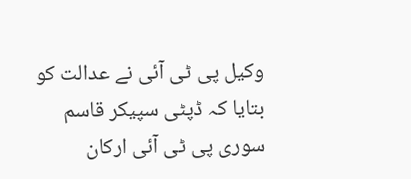وکیل پی ٹی آئی نے عدالت کو بتایا کہ ڈپٹی سپیکر قاسم سوری پی ٹی آئی ارکان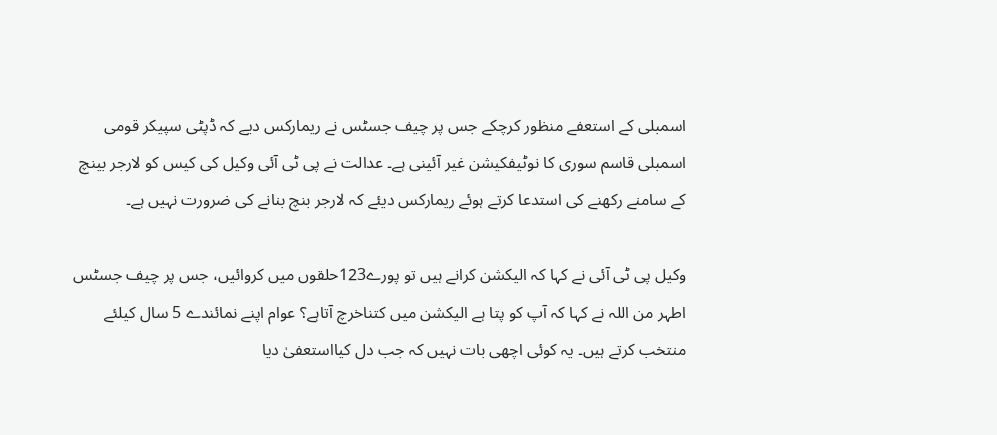اسمبلی کے استعفے منظور کرچکے جس پر چیف جسٹس نے ریمارکس دیے کہ ڈپٹی سپیکر قومی اسمبلی قاسم سوری کا نوٹیفکیشن غیر آئینی ہے۔ عدالت نے پی ٹی آئی وکیل کی کیس کو لارجر بینچ کے سامنے رکھنے کی استدعا کرتے ہوئے ریمارکس دیئے کہ لارجر بنچ بنانے کی ضرورت نہیں ہے۔

وکیل پی ٹی آئی نے کہا کہ الیکشن کرانے ہیں تو پورے123حلقوں میں کروائیں، جس پر چیف جسٹس اطہر من اللہ نے کہا کہ آپ کو پتا ہے الیکشن میں کتناخرچ آتاہے؟ عوام اپنے نمائندے 5 سال کیلئے منتخب کرتے ہیں۔ یہ کوئی اچھی بات نہیں کہ جب دل کیااستعفیٰ دیا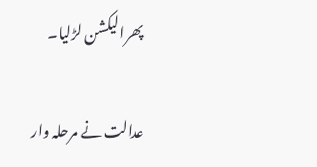پھرالیکشن لڑلیا۔

عدالت نے مرحلہ وار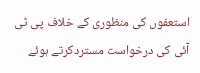استعفوں کی منظوری کے خلاف پی ٹی آئی کی درخواست مستردکرتے ہوئے